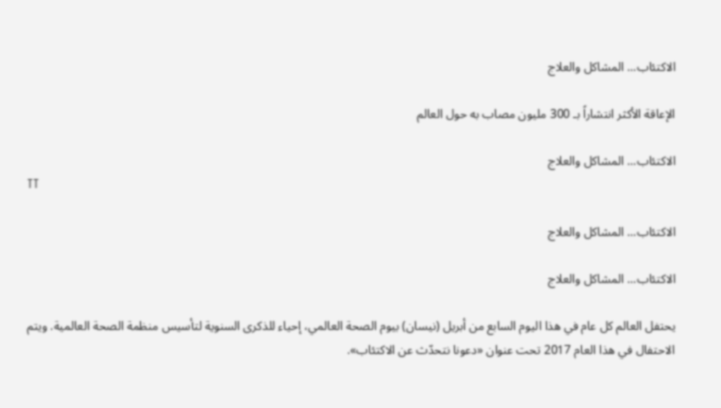الاكتئاب... المشاكل والعلاج

الإعاقة الأكثر انتشاراً بـ 300 مليون مصاب به حول العالم

الاكتئاب... المشاكل والعلاج
TT

الاكتئاب... المشاكل والعلاج

الاكتئاب... المشاكل والعلاج

يحتفل العالم كل عام في هذا اليوم السابع من أبريل (نيسان) بيوم الصحة العالمي، إحياء للذكرى السنوية لتأسيس منظمة الصحة العالمية. ويتم الاحتفال في هذا العام 2017 تحت عنوان «دعونا نتحدّث عن الاكتئاب».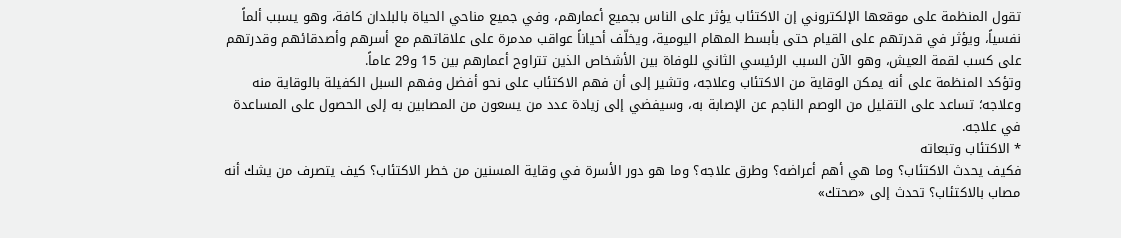تقول المنظمة على موقعها الإلكتروني إن الاكتئاب يؤثر على الناس بجميع أعمارهم، وفي جميع مناحي الحياة بالبلدان كافة، وهو يسبب ألماً نفسياً، ويؤثر في قدرتهم على القيام حتى بأبسط المهام اليومية، ويخلّف أحياناً عواقب مدمرة على علاقاتهم مع أسرهم وأصدقائهم وقدرتهم على كسب لقمة العيش، وهو الآن السبب الرئيسي الثاني للوفاة بين الأشخاص الذين تتراوح أعمارهم بين 15 و29 عاماً.
وتؤكد المنظمة على أنه يمكن الوقاية من الاكتئاب وعلاجه، وتشير إلى أن فهم الاكتئاب على نحو أفضل وفهم السبل الكفيلة بالوقاية منه وعلاجه؛ تساعد على التقليل من الوصم الناجم عن الإصابة به، وسيفضي إلى زيادة عدد من يسعون من المصابين به إلى الحصول على المساعدة في علاجه.
* الاكتئاب وتبعاته
فكيف يحدث الاكتئاب؟ وما هي أهم أعراضه؟ وطرق علاجه؟ وما هو دور الأسرة في وقاية المسنين من خطر الاكتئاب؟ كيف يتصرف من يشك أنه مصاب بالاكتئاب؟ تحدث إلى «صحتك»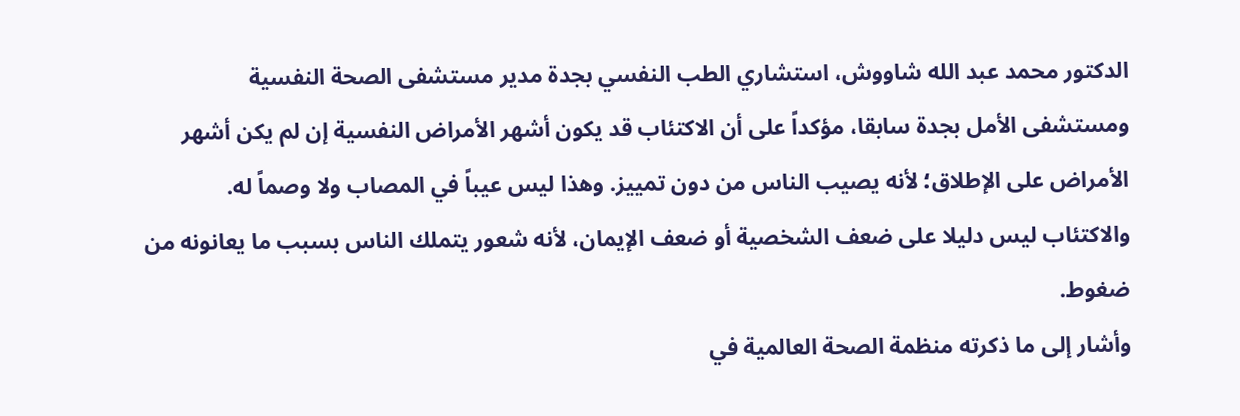الدكتور محمد عبد الله شاووش، استشاري الطب النفسي بجدة مدير مستشفى الصحة النفسية ومستشفى الأمل بجدة سابقا، مؤكداً على أن الاكتئاب قد يكون أشهر الأمراض النفسية إن لم يكن أشهر الأمراض على الإطلاق؛ لأنه يصيب الناس من دون تمييز. وهذا ليس عيباً في المصاب ولا وصماً له. والاكتئاب ليس دليلا على ضعف الشخصية أو ضعف الإيمان، لأنه شعور يتملك الناس بسبب ما يعانونه من ضغوط.
وأشار إلى ما ذكرته منظمة الصحة العالمية في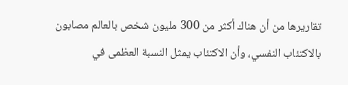تقاريرها من أن هناك أكثر من 300 مليون شخص بالعالم مصابون بالاكتئاب النفسي، وأن الاكتئاب يمثل النسبة العظمى في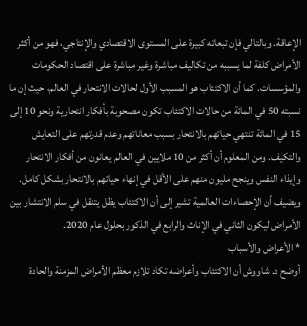الإعاقة. وبالتالي فإن تبعاته كبيرة على المستوى الاقتصادي والإنتاجي، فهو من أكثر الأمراض كلفة لما يسببه من تكاليف مباشرة وغير مباشرة على اقتصاد الحكومات والمؤسسات. كما أن الاكتئاب هو المسبب الأول لحالات الانتحار في العالم، حيث إن ما نسبته 50 في المائة من حالات الاكتئاب تكون مصحوبة بأفكار انتحارية ونحو 10 إلى 15 في المائة تنتهي حياتهم بالانتحار بسبب معاناتهم وعدم قدرتهم على التعايش والتكيف. ومن المعلوم أن أكثر من 10 ملايين في العالم يعانون من أفكار الانتحار وإيذاء النفس وينجح مليون منهم على الأقل في إنهاء حياتهم بالانتحار بشكل كامل. ويضيف أن الإحصاءات العالمية تشير إلى أن الاكتئاب يظل يتنقل في سلم الانتشار بين الأمراض ليكون الثاني في الإناث والرابع في الذكور بحلول عام 2020.
* الأعراض والأسباب
أوضح د. شاووش أن الاكتئاب وأعراضه تكاد تلازم معظم الأمراض المزمنة والحادة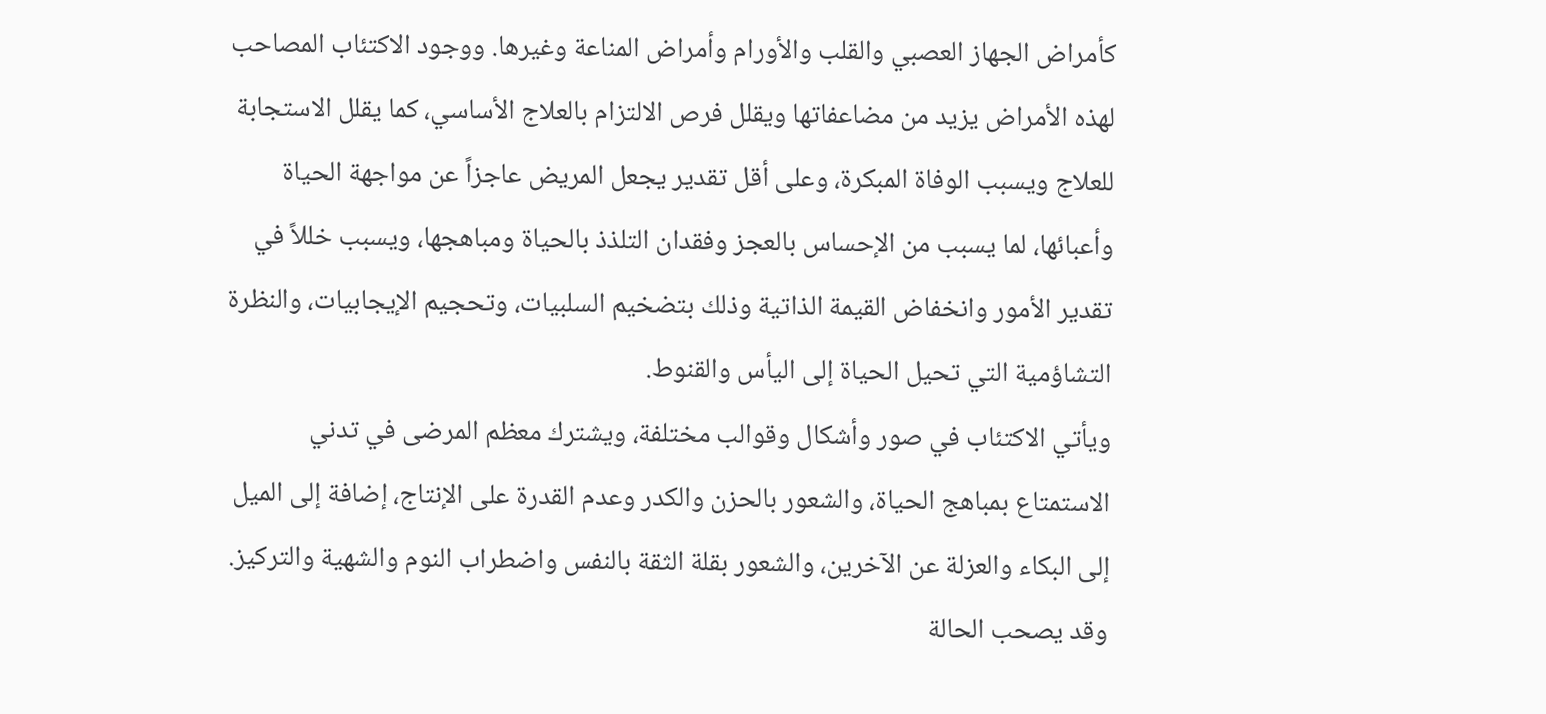كأمراض الجهاز العصبي والقلب والأورام وأمراض المناعة وغيرها. ووجود الاكتئاب المصاحب لهذه الأمراض يزيد من مضاعفاتها ويقلل فرص الالتزام بالعلاج الأساسي، كما يقلل الاستجابة للعلاج ويسبب الوفاة المبكرة، وعلى أقل تقدير يجعل المريض عاجزاً عن مواجهة الحياة وأعبائها، لما يسبب من الإحساس بالعجز وفقدان التلذذ بالحياة ومباهجها، ويسبب خللاً في تقدير الأمور وانخفاض القيمة الذاتية وذلك بتضخيم السلبيات، وتحجيم الإيجابيات، والنظرة التشاؤمية التي تحيل الحياة إلى اليأس والقنوط.
ويأتي الاكتئاب في صور وأشكال وقوالب مختلفة، ويشترك معظم المرضى في تدني الاستمتاع بمباهج الحياة، والشعور بالحزن والكدر وعدم القدرة على الإنتاج، إضافة إلى الميل إلى البكاء والعزلة عن الآخرين، والشعور بقلة الثقة بالنفس واضطراب النوم والشهية والتركيز. وقد يصحب الحالة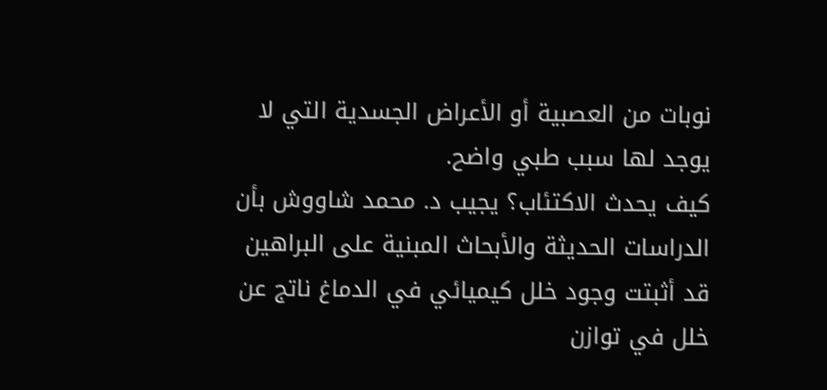نوبات من العصبية أو الأعراض الجسدية التي لا يوجد لها سبب طبي واضح.
كيف يحدث الاكتئاب؟ يجيب د. محمد شاووش بأن الدراسات الحديثة والأبحاث المبنية على البراهين قد أثبتت وجود خلل كيميائي في الدماغ ناتج عن خلل في توازن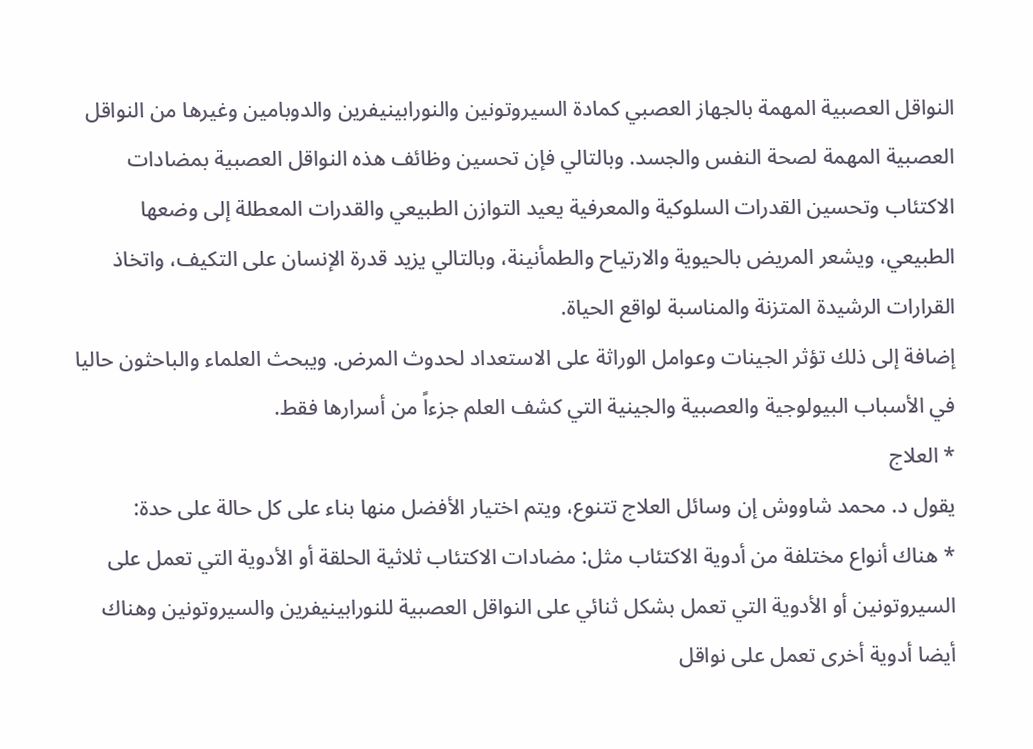النواقل العصبية المهمة بالجهاز العصبي كمادة السيروتونين والنورابينيفرين والدوبامين وغيرها من النواقل العصبية المهمة لصحة النفس والجسد. وبالتالي فإن تحسين وظائف هذه النواقل العصبية بمضادات الاكتئاب وتحسين القدرات السلوكية والمعرفية يعيد التوازن الطبيعي والقدرات المعطلة إلى وضعها الطبيعي، ويشعر المريض بالحيوية والارتياح والطمأنينة، وبالتالي يزيد قدرة الإنسان على التكيف، واتخاذ القرارات الرشيدة المتزنة والمناسبة لواقع الحياة.
إضافة إلى ذلك تؤثر الجينات وعوامل الوراثة على الاستعداد لحدوث المرض. ويبحث العلماء والباحثون حاليا في الأسباب البيولوجية والعصبية والجينية التي كشف العلم جزءاً من أسرارها فقط.
* العلاج
يقول د. محمد شاووش إن وسائل العلاج تتنوع، ويتم اختيار الأفضل منها بناء على كل حالة على حدة:
* هناك أنواع مختلفة من أدوية الاكتئاب مثل: مضادات الاكتئاب ثلاثية الحلقة أو الأدوية التي تعمل على السيروتونين أو الأدوية التي تعمل بشكل ثنائي على النواقل العصبية للنورابينيفرين والسيروتونين وهناك أيضا أدوية أخرى تعمل على نواقل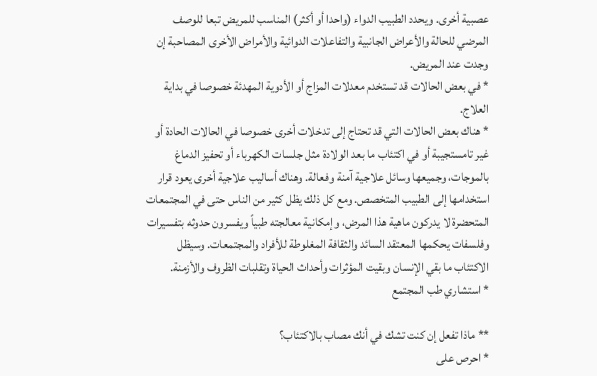عصبية أخرى. ويحدد الطبيب الدواء (واحدا أو أكثر) المناسب للمريض تبعا للوصف المرضي للحالة والأعراض الجانبية والتفاعلات الدوائية والأمراض الأخرى المصاحبة إن وجدت عند المريض.
* في بعض الحالات قد تستخدم معدلات المزاج أو الأدوية المهدئة خصوصا في بداية العلاج.
* هناك بعض الحالات التي قد تحتاج إلى تدخلات أخرى خصوصا في الحالات الحادة أو غير تامستجيبة أو في اكتئاب ما بعد الولادة مثل جلسات الكهرباء أو تحفيز الدماغ بالموجات، وجميعها وسائل علاجية آمنة وفعالة. وهناك أساليب علاجية أخرى يعود قرار استخدامها إلى الطبيب المتخصص. ومع كل ذلك يظل كثير من الناس حتى في المجتمعات المتحضرة لا يدركون ماهية هذا المرض، وإمكانية معالجته طبياً ويفسرون حدوثه بتفسيرات وفلسفات يحكمها المعتقد السائد والثقافة المغلوطة للأفراد والمجتمعات. وسيظل الاكتئاب ما بقي الإنسان وبقيت المؤثرات وأحداث الحياة وتقلبات الظروف والأزمنة.
* استشاري طب المجتمع

** ماذا تفعل إن كنت تشك في أنك مصاب بالاكتئاب؟
* احرص على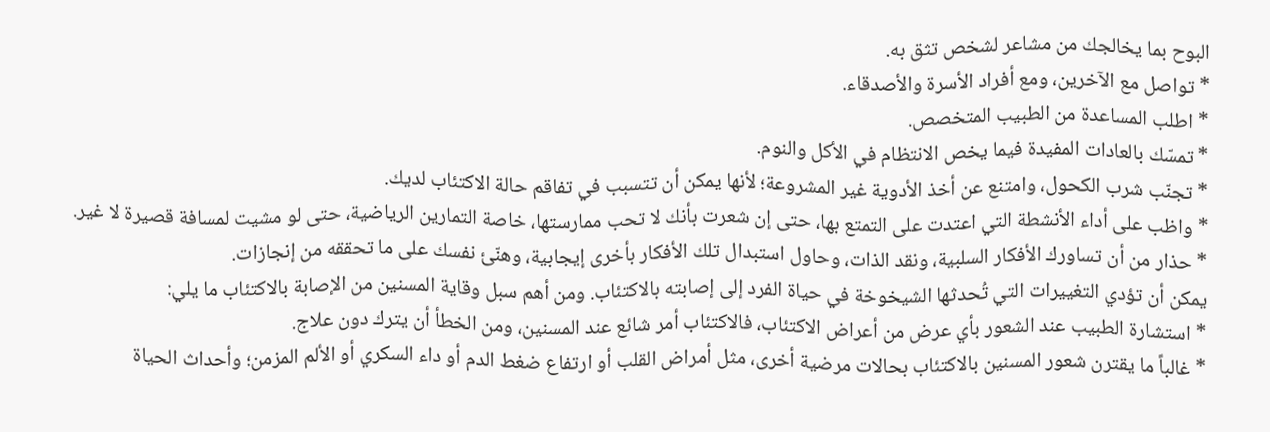البوح بما يخالجك من مشاعر لشخص تثق به.
* تواصل مع الآخرين، ومع أفراد الأسرة والأصدقاء.
* اطلب المساعدة من الطبيب المتخصص.
* تمسّك بالعادات المفيدة فيما يخص الانتظام في الأكل والنوم.
* تجنّب شرب الكحول، وامتنع عن أخذ الأدوية غير المشروعة؛ لأنها يمكن أن تتسبب في تفاقم حالة الاكتئاب لديك.
* واظب على أداء الأنشطة التي اعتدت على التمتع بها، حتى إن شعرت بأنك لا تحب ممارستها، خاصة التمارين الرياضية، حتى لو مشيت لمسافة قصيرة لا غير.
* حذار من أن تساورك الأفكار السلبية، ونقد الذات، وحاول استبدال تلك الأفكار بأخرى إيجابية، وهنّئ نفسك على ما تحققه من إنجازات.
يمكن أن تؤدي التغييرات التي تُحدثها الشيخوخة في حياة الفرد إلى إصابته بالاكتئاب. ومن أهم سبل وقاية المسنين من الإصابة بالاكتئاب ما يلي:
* استشارة الطبيب عند الشعور بأي عرض من أعراض الاكتئاب، فالاكتئاب أمر شائع عند المسنين، ومن الخطأ أن يترك دون علاج.
* غالباً ما يقترن شعور المسنين بالاكتئاب بحالات مرضية أخرى، مثل أمراض القلب أو ارتفاع ضغط الدم أو داء السكري أو الألم المزمن؛ وأحداث الحياة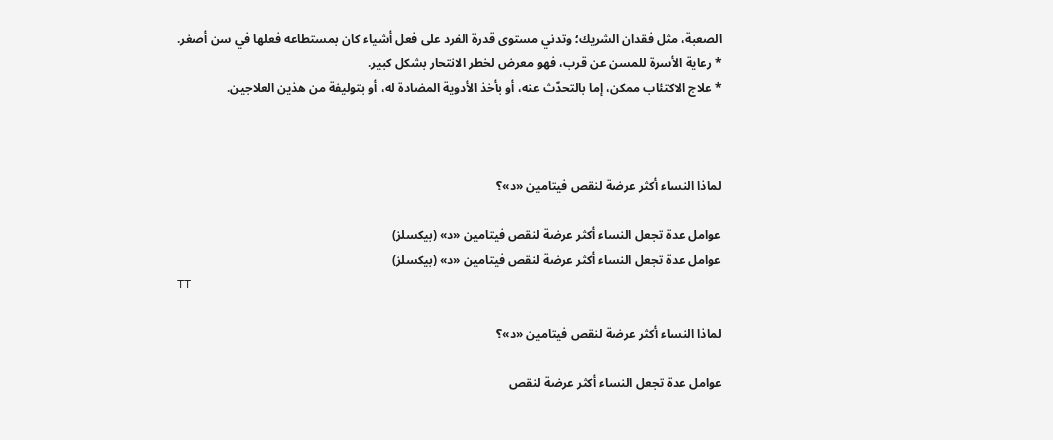الصعبة، مثل فقدان الشريك؛ وتدني مستوى قدرة الفرد على فعل أشياء كان بمستطاعه فعلها في سن أصغر.
* رعاية الأسرة للمسن عن قرب، فهو معرض لخطر الانتحار بشكل كبير.
* علاج الاكتئاب ممكن، إما بالتحدّث عنه، أو بأخذ الأدوية المضادة له، أو بتوليفة من هذين العلاجين.



لماذا النساء أكثر عرضة لنقص فيتامين «د»؟

عوامل عدة تجعل النساء أكثر عرضة لنقص فيتامين «د» (بيكسلز)
عوامل عدة تجعل النساء أكثر عرضة لنقص فيتامين «د» (بيكسلز)
TT

لماذا النساء أكثر عرضة لنقص فيتامين «د»؟

عوامل عدة تجعل النساء أكثر عرضة لنقص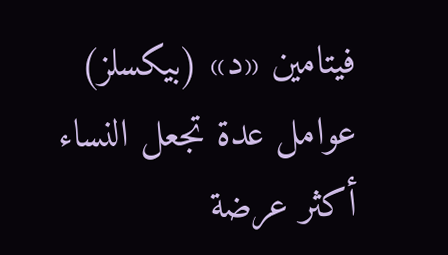فيتامين «د» (بيكسلز)
عوامل عدة تجعل النساء أكثر عرضة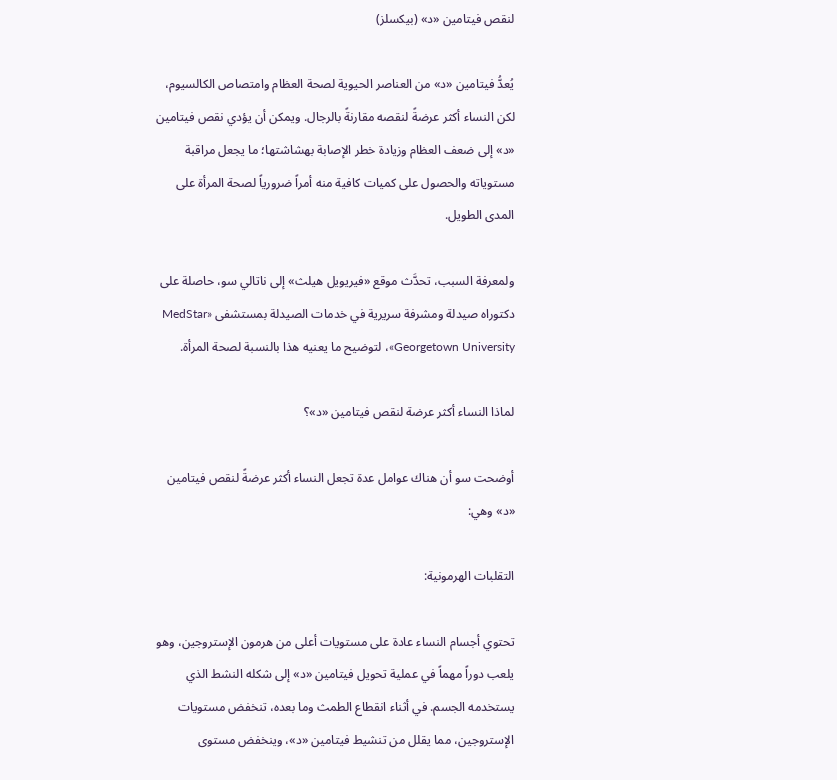لنقص فيتامين «د» (بيكسلز)

يُعدُّ فيتامين «د» من العناصر الحيوية لصحة العظام وامتصاص الكالسيوم، لكن النساء أكثر عرضةً لنقصه مقارنةً بالرجال. ويمكن أن يؤدي نقص فيتامين «د» إلى ضعف العظام وزيادة خطر الإصابة بهشاشتها؛ ما يجعل مراقبة مستوياته والحصول على كميات كافية منه أمراً ضرورياً لصحة المرأة على المدى الطويل.

ولمعرفة السبب، تحدَّث موقع «فيريويل هيلث» إلى ناتالي سو، حاصلة على دكتوراه صيدلة ومشرفة سريرية في خدمات الصيدلة بمستشفى «MedStar Georgetown University»، لتوضيح ما يعنيه هذا بالنسبة لصحة المرأة.

لماذا النساء أكثر عرضة لنقص فيتامين «د»؟

أوضحت سو أن هناك عوامل عدة تجعل النساء أكثر عرضةً لنقص فيتامين «د» وهي:

التقلبات الهرمونية:

تحتوي أجسام النساء عادة على مستويات أعلى من هرمون الإستروجين، وهو يلعب دوراً مهماً في عملية تحويل فيتامين «د» إلى شكله النشط الذي يستخدمه الجسم. في أثناء انقطاع الطمث وما بعده، تنخفض مستويات الإستروجين، مما يقلل من تنشيط فيتامين «د»، وينخفض مستوى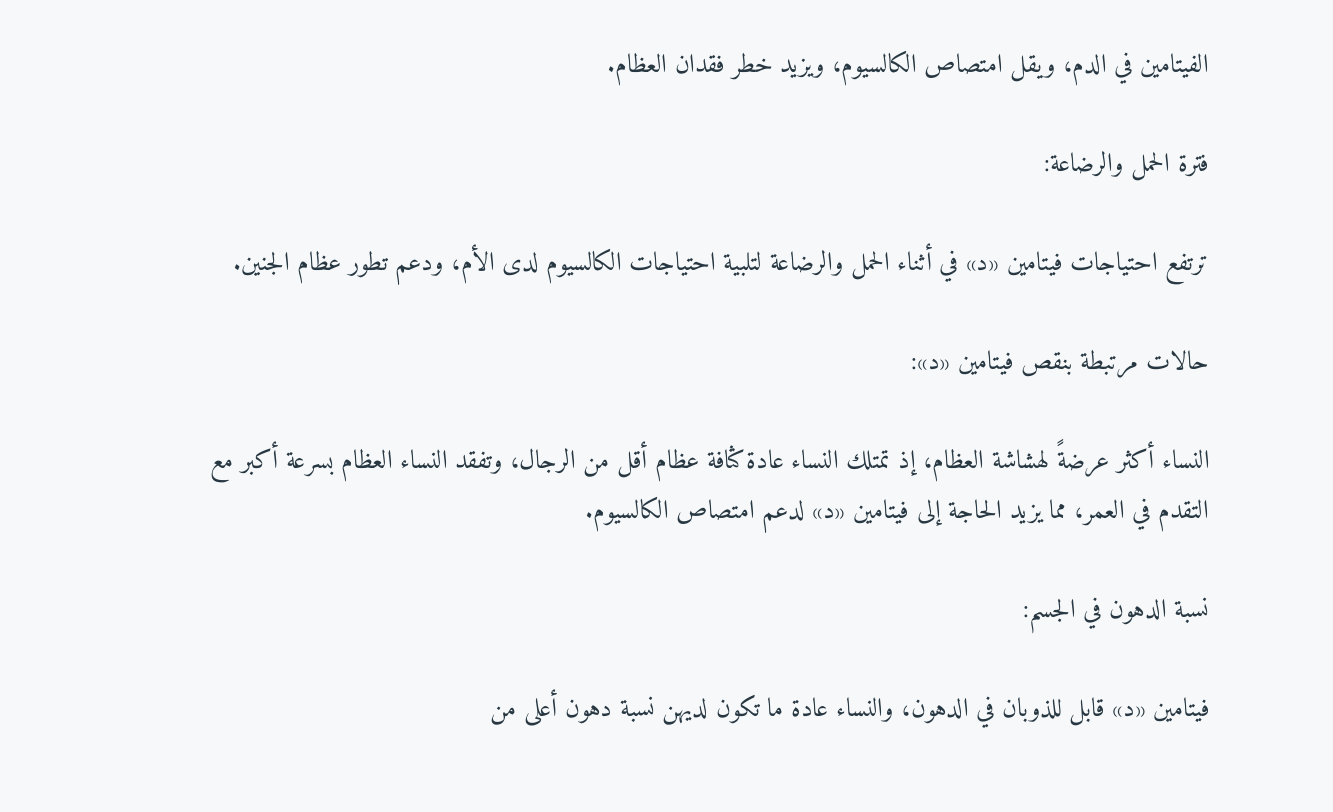الفيتامين في الدم، ويقل امتصاص الكالسيوم، ويزيد خطر فقدان العظام.

فترة الحمل والرضاعة:

ترتفع احتياجات فيتامين «د» في أثناء الحمل والرضاعة لتلبية احتياجات الكالسيوم لدى الأم، ودعم تطور عظام الجنين.

حالات مرتبطة بنقص فيتامين «د»:

النساء أكثر عرضةً لهشاشة العظام، إذ تمتلك النساء عادة كثافة عظام أقل من الرجال، وتفقد النساء العظام بسرعة أكبر مع التقدم في العمر، مما يزيد الحاجة إلى فيتامين «د» لدعم امتصاص الكالسيوم.

نسبة الدهون في الجسم:

فيتامين «د» قابل للذوبان في الدهون، والنساء عادة ما تكون لديهن نسبة دهون أعلى من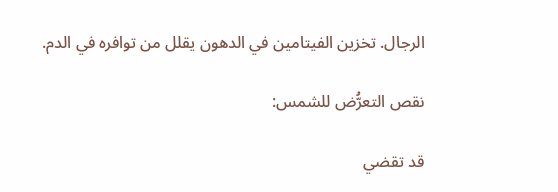الرجال. تخزين الفيتامين في الدهون يقلل من توافره في الدم.

نقص التعرُّض للشمس:

قد تقضي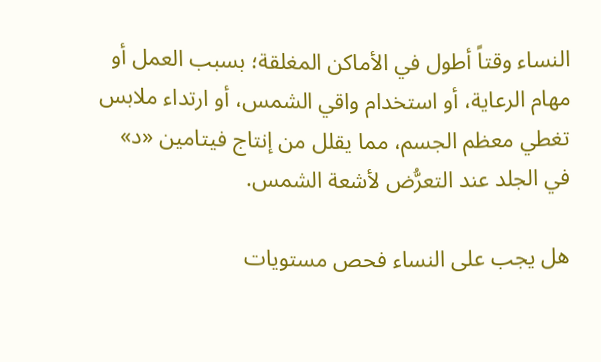النساء وقتاً أطول في الأماكن المغلقة؛ بسبب العمل أو مهام الرعاية، أو استخدام واقي الشمس، أو ارتداء ملابس تغطي معظم الجسم، مما يقلل من إنتاج فيتامين «د» في الجلد عند التعرُّض لأشعة الشمس.

هل يجب على النساء فحص مستويات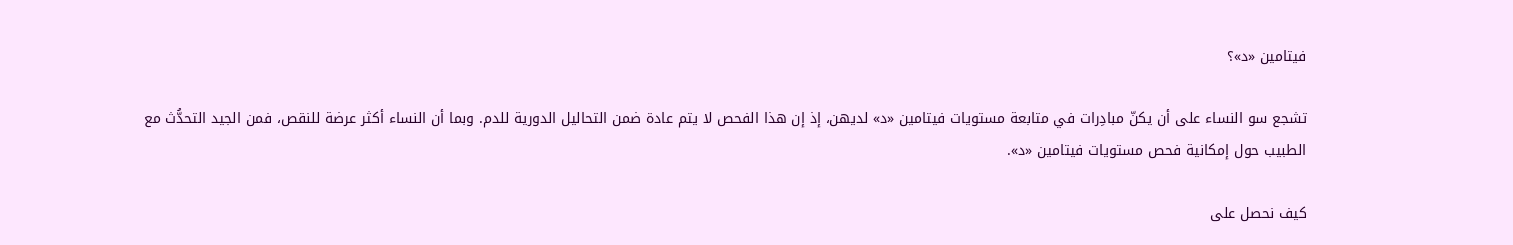فيتامين «د»؟

تشجع سو النساء على أن يكنّ مبادِرات في متابعة مستويات فيتامين «د» لديهن، إذ إن هذا الفحص لا يتم عادة ضمن التحاليل الدورية للدم. وبما أن النساء أكثر عرضة للنقص، فمن الجيد التحدُّث مع الطبيب حول إمكانية فحص مستويات فيتامين «د».

كيف نحصل على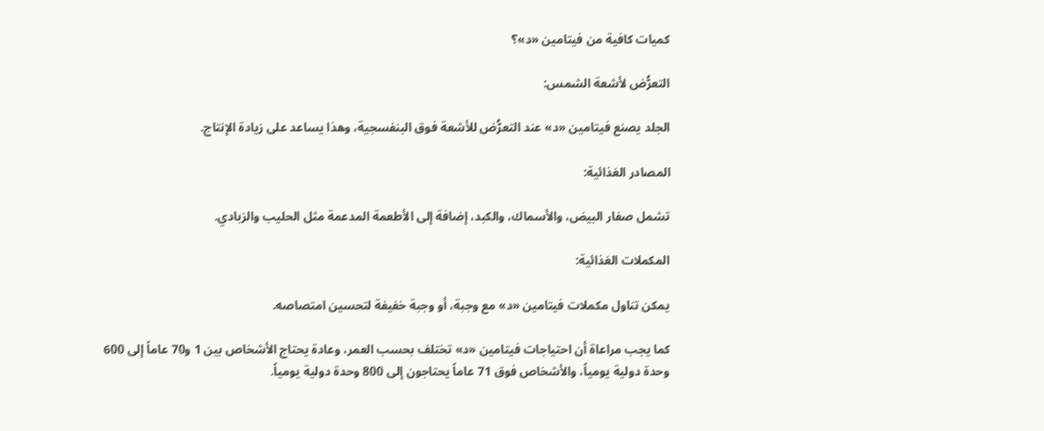كميات كافية من فيتامين «د»؟

التعرُّض لأشعة الشمس:

الجلد يصنع فيتامين «د» عند التعرُّض للأشعة فوق البنفسجية، وهذا يساعد على زيادة الإنتاج.

المصادر الغذائية:

تشمل صفار البيض، والأسماك، والكبد، إضافة إلى الأطعمة المدعمة مثل الحليب والزبادي.

المكملات الغذائية:

يمكن تناول مكملات فيتامين «د» مع وجبة، أو وجبة خفيفة لتحسين امتصاصه.

كما يجب مراعاة أن احتياجات فيتامين «د» تختلف بحسب العمر، وعادة يحتاج الأشخاص بين 1 و70 عاماً إلى 600 وحدة دولية يومياً، والأشخاص فوق 71 عاماً يحتاجون إلى 800 وحدة دولية يومياً.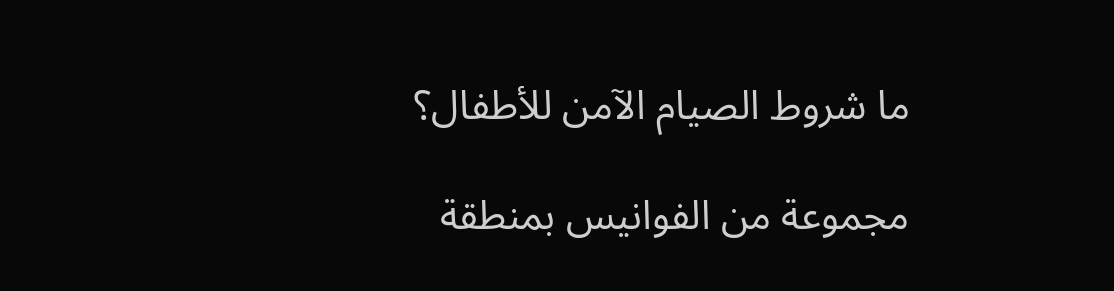ما شروط الصيام الآمن للأطفال؟

مجموعة من الفوانيس بمنطقة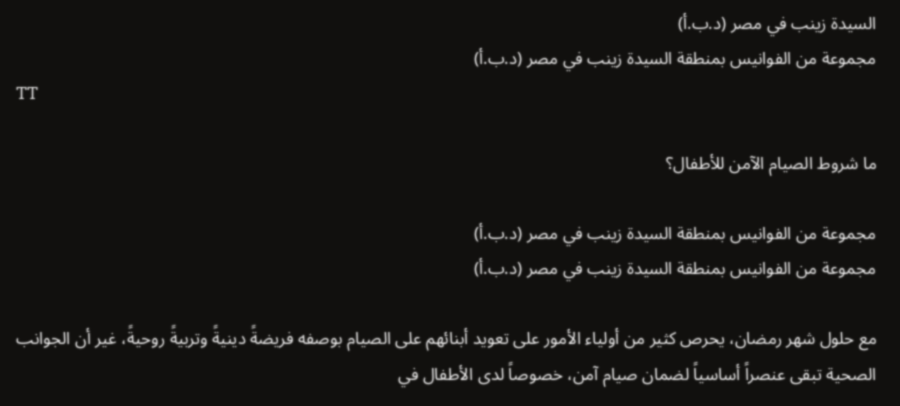السيدة زينب في مصر (د.ب.أ)
مجموعة من الفوانيس بمنطقة السيدة زينب في مصر (د.ب.أ)
TT

ما شروط الصيام الآمن للأطفال؟

مجموعة من الفوانيس بمنطقة السيدة زينب في مصر (د.ب.أ)
مجموعة من الفوانيس بمنطقة السيدة زينب في مصر (د.ب.أ)

مع حلول شهر رمضان، يحرص كثير من أولياء الأمور على تعويد أبنائهم على الصيام بوصفه فريضةً دينيةً وتربيةً روحيةً، غير أن الجوانب الصحية تبقى عنصراً أساسياً لضمان صيام آمن، خصوصاً لدى الأطفال في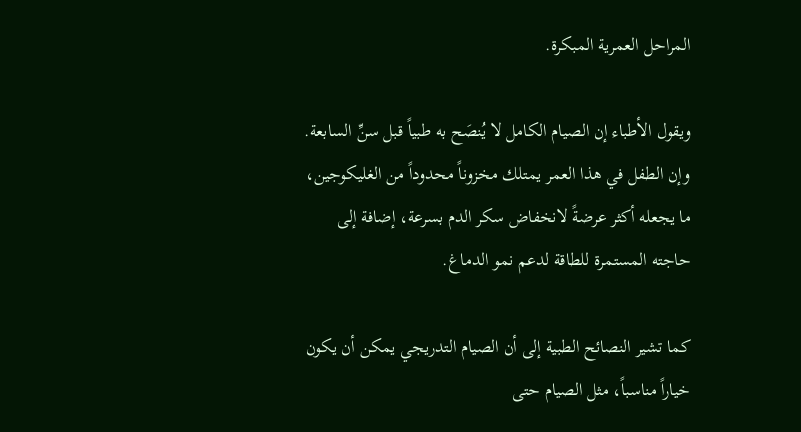المراحل العمرية المبكرة.

ويقول الأطباء إن الصيام الكامل لا يُنصَح به طبياً قبل سنِّ السابعة. وإن الطفل في هذا العمر يمتلك مخزوناً محدوداً من الغليكوجين، ما يجعله أكثر عرضةً لانخفاض سكر الدم بسرعة، إضافة إلى حاجته المستمرة للطاقة لدعم نمو الدماغ.

كما تشير النصائح الطبية إلى أن الصيام التدريجي يمكن أن يكون خياراً مناسباً، مثل الصيام حتى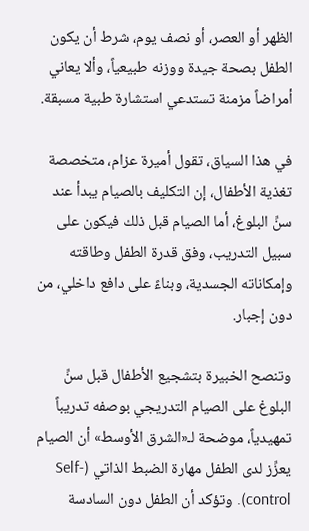الظهر أو العصر، أو نصف يوم، شرط أن يكون الطفل بصحة جيدة ووزنه طبيعياً، وألا يعاني أمراضاً مزمنة تستدعي استشارة طبية مسبقة.

في هذا السياق، تقول أميرة عزام، متخصصة تغذية الأطفال، إن التكليف بالصيام يبدأ عند سنِّ البلوغ، أما الصيام قبل ذلك فيكون على سبيل التدريب، وفق قدرة الطفل وطاقته وإمكاناته الجسدية، وبناءً على دافع داخلي، من دون إجبار.

وتنصح الخبيرة بتشجيع الأطفال قبل سنِّ البلوغ على الصيام التدريجي بوصفه تدريباً تمهيدياً، موضحة لـ«الشرق الأوسط» أن الصيام يعزِّز لدى الطفل مهارة الضبط الذاتي (Self-control). وتؤكد أن الطفل دون السادسة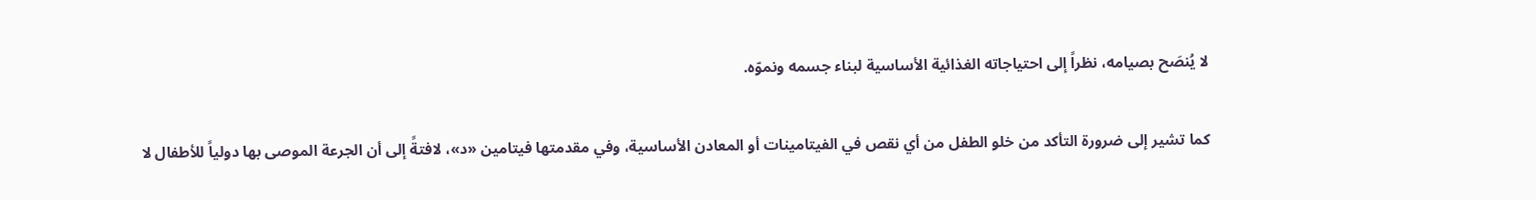لا يُنصَح بصيامه، نظراً إلى احتياجاته الغذائية الأساسية لبناء جسمه ونموّه.

كما تشير إلى ضرورة التأكد من خلو الطفل من أي نقص في الفيتامينات أو المعادن الأساسية، وفي مقدمتها فيتامين «د»، لافتةً إلى أن الجرعة الموصى بها دولياً للأطفال لا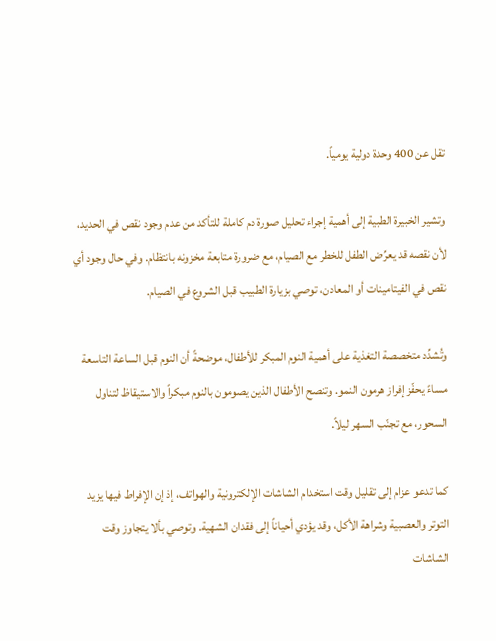تقل عن 400 وحدة دولية يومياً.

وتشير الخبيرة الطبية إلى أهمية إجراء تحليل صورة دم كاملة للتأكد من عدم وجود نقص في الحديد، لأن نقصه قد يعرِّض الطفل للخطر مع الصيام، مع ضرورة متابعة مخزونه بانتظام. وفي حال وجود أي نقص في الفيتامينات أو المعادن، توصي بزيارة الطبيب قبل الشروع في الصيام.

وتُشدِّد متخصصة التغذية على أهمية النوم المبكر للأطفال، موضحةً أن النوم قبل الساعة التاسعة مساءً يحفّز إفراز هرمون النمو. وتنصح الأطفال الذين يصومون بالنوم مبكراً والاستيقاظ لتناول السحور، مع تجنّب السهر ليلاً.

كما تدعو عزام إلى تقليل وقت استخدام الشاشات الإلكترونية والهواتف، إذ إن الإفراط فيها يزيد التوتر والعصبية وشراهة الأكل، وقد يؤدي أحياناً إلى فقدان الشهية. وتوصي بألا يتجاوز وقت الشاشات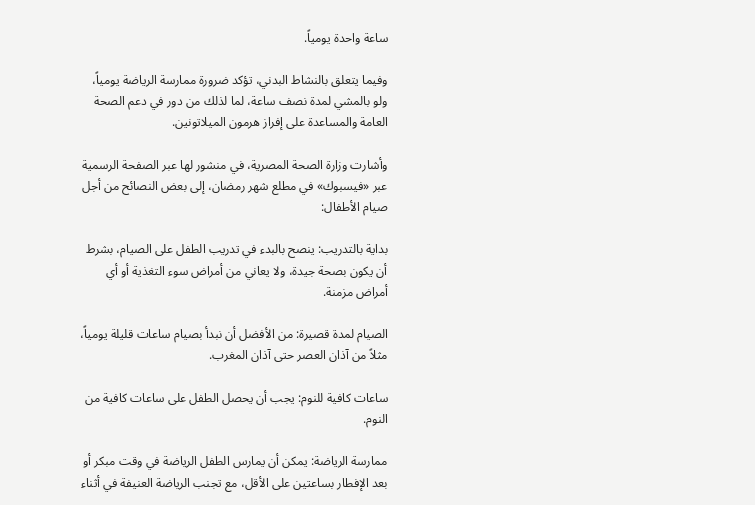ساعة واحدة يومياً.

وفيما يتعلق بالنشاط البدني، تؤكد ضرورة ممارسة الرياضة يومياً، ولو بالمشي لمدة نصف ساعة، لما لذلك من دور في دعم الصحة العامة والمساعدة على إفراز هرمون الميلاتونين.

وأشارت وزارة الصحة المصرية، في منشور لها عبر الصفحة الرسمية عبر «فيسبوك» في مطلع شهر رمضان، إلى بعض النصائح من أجل صيام الأطفال:

بداية بالتدريب: ينصح بالبدء في تدريب الطفل على الصيام، بشرط أن يكون بصحة جيدة، ولا يعاني من أمراض سوء التغذية أو أي أمراض مزمنة.

الصيام لمدة قصيرة: من الأفضل أن نبدأ بصيام ساعات قليلة يومياً، مثلاً من آذان العصر حتى آذان المغرب.

ساعات كافية للنوم: يجب أن يحصل الطفل على ساعات كافية من النوم.

ممارسة الرياضة: يمكن أن يمارس الطفل الرياضة في وقت مبكر أو بعد الإفطار بساعتين على الأقل، مع تجنب الرياضة العنيفة في أثناء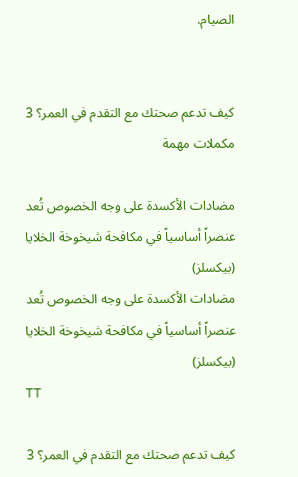الصيام.


كيف تدعم صحتك مع التقدم في العمر؟ 3 مكملات مهمة

مضادات الأكسدة على وجه الخصوص تُعد عنصراً أساسياً في مكافحة شيخوخة الخلايا (بيكسلز)
مضادات الأكسدة على وجه الخصوص تُعد عنصراً أساسياً في مكافحة شيخوخة الخلايا (بيكسلز)
TT

كيف تدعم صحتك مع التقدم في العمر؟ 3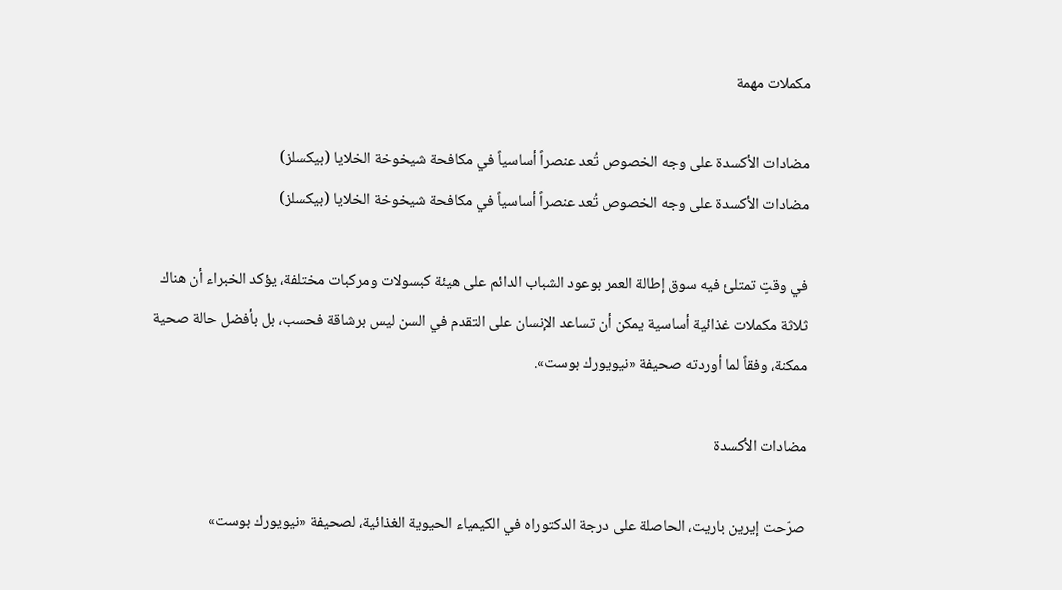مكملات مهمة

مضادات الأكسدة على وجه الخصوص تُعد عنصراً أساسياً في مكافحة شيخوخة الخلايا (بيكسلز)
مضادات الأكسدة على وجه الخصوص تُعد عنصراً أساسياً في مكافحة شيخوخة الخلايا (بيكسلز)

في وقتٍ تمتلئ فيه سوق إطالة العمر بوعود الشباب الدائم على هيئة كبسولات ومركبات مختلفة، يؤكد الخبراء أن هناك ثلاثة مكملات غذائية أساسية يمكن أن تساعد الإنسان على التقدم في السن ليس برشاقة فحسب، بل بأفضل حالة صحية ممكنة، وفقاً لما أوردته صحيفة «نيويورك بوست».

مضادات الأكسدة

صرّحت إيرين باريت، الحاصلة على درجة الدكتوراه في الكيمياء الحيوية الغذائية، لصحيفة «نيويورك بوست»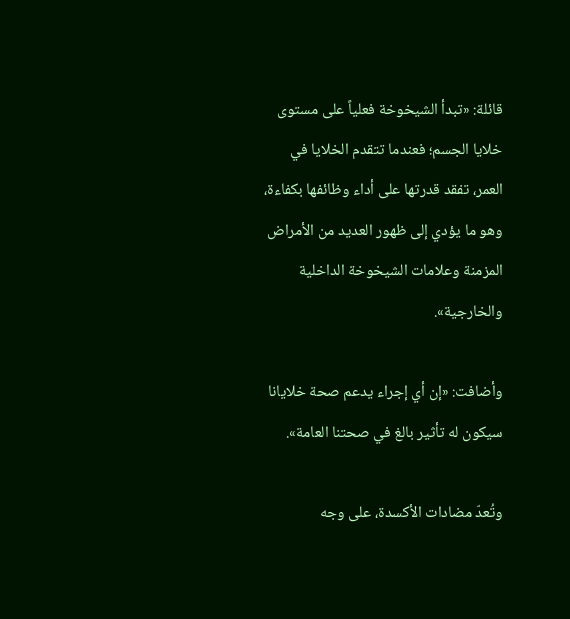قائلة: «تبدأ الشيخوخة فعلياً على مستوى خلايا الجسم؛ فعندما تتقدم الخلايا في العمر، تفقد قدرتها على أداء وظائفها بكفاءة، وهو ما يؤدي إلى ظهور العديد من الأمراض المزمنة وعلامات الشيخوخة الداخلية والخارجية».

وأضافت: «إن أي إجراء يدعم صحة خلايانا سيكون له تأثير بالغ في صحتنا العامة».

وتُعدّ مضادات الأكسدة، على وجه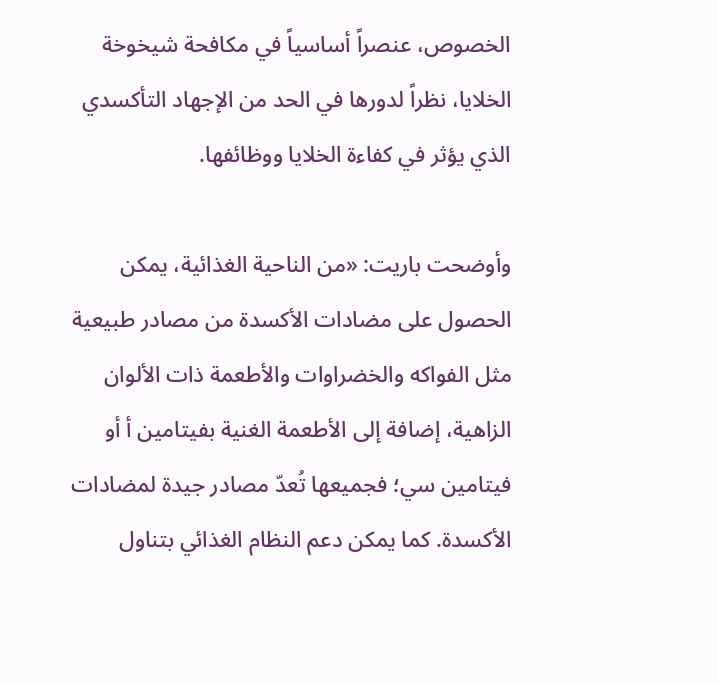الخصوص، عنصراً أساسياً في مكافحة شيخوخة الخلايا، نظراً لدورها في الحد من الإجهاد التأكسدي الذي يؤثر في كفاءة الخلايا ووظائفها.

وأوضحت باريت: «من الناحية الغذائية، يمكن الحصول على مضادات الأكسدة من مصادر طبيعية مثل الفواكه والخضراوات والأطعمة ذات الألوان الزاهية، إضافة إلى الأطعمة الغنية بفيتامين أ أو فيتامين سي؛ فجميعها تُعدّ مصادر جيدة لمضادات الأكسدة. كما يمكن دعم النظام الغذائي بتناول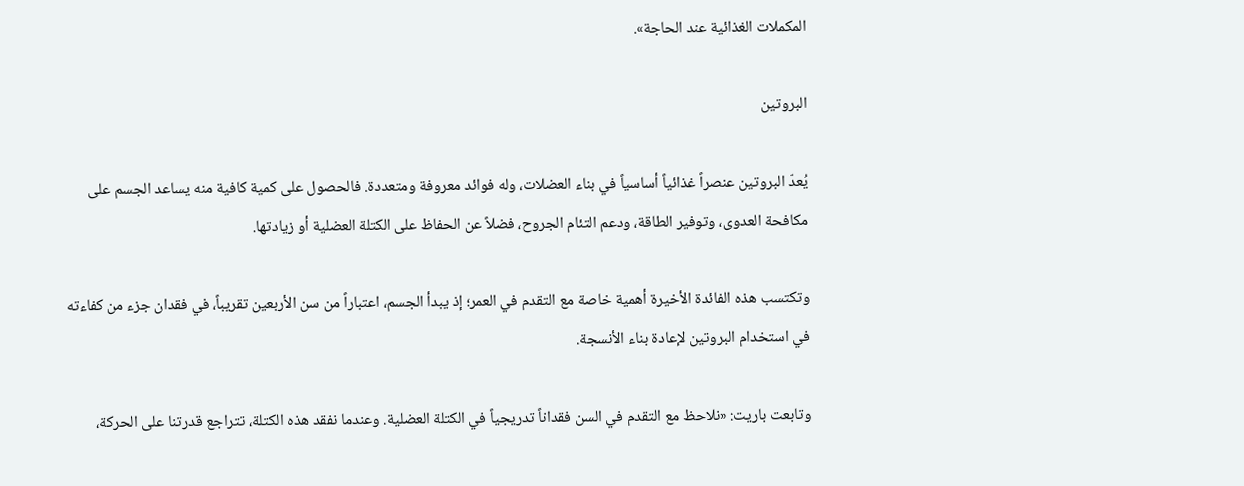المكملات الغذائية عند الحاجة».

البروتين

يُعدّ البروتين عنصراً غذائياً أساسياً في بناء العضلات، وله فوائد معروفة ومتعددة. فالحصول على كمية كافية منه يساعد الجسم على مكافحة العدوى، وتوفير الطاقة، ودعم التئام الجروح، فضلاً عن الحفاظ على الكتلة العضلية أو زيادتها.

وتكتسب هذه الفائدة الأخيرة أهمية خاصة مع التقدم في العمر؛ إذ يبدأ الجسم، اعتباراً من سن الأربعين تقريباً، في فقدان جزء من كفاءته في استخدام البروتين لإعادة بناء الأنسجة.

وتابعت باريت: «نلاحظ مع التقدم في السن فقداناً تدريجياً في الكتلة العضلية. وعندما نفقد هذه الكتلة، تتراجع قدرتنا على الحركة،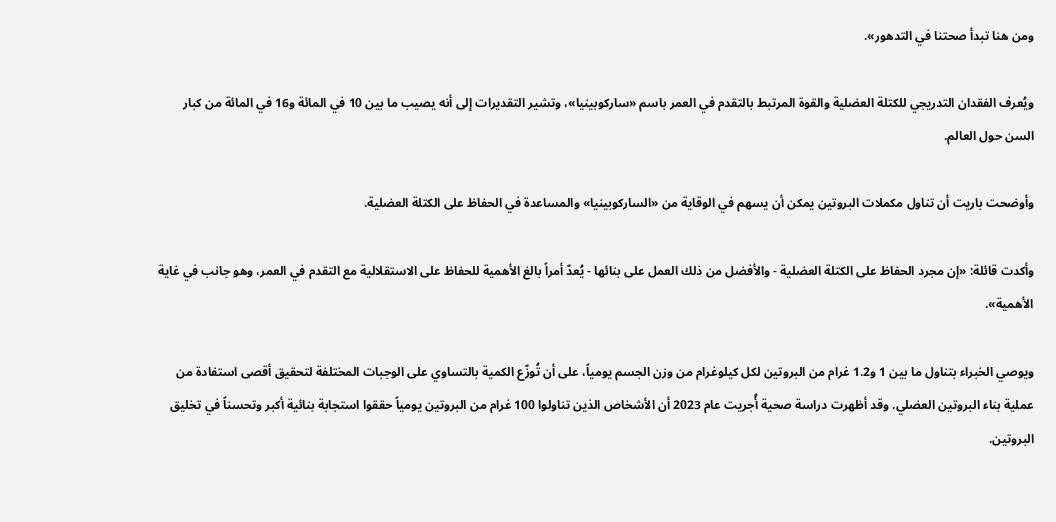ومن هنا تبدأ صحتنا في التدهور».

ويُعرف الفقدان التدريجي للكتلة العضلية والقوة المرتبط بالتقدم في العمر باسم «ساركوبينيا»، وتشير التقديرات إلى أنه يصيب ما بين 10 في المائة و16 في المائة من كبار السن حول العالم.

وأوضحت باريت أن تناول مكملات البروتين يمكن أن يسهم في الوقاية من «الساركوبينيا» والمساعدة في الحفاظ على الكتلة العضلية.

وأكدت قائلة: «إن مجرد الحفاظ على الكتلة العضلية - والأفضل من ذلك العمل على بنائها - يُعدّ أمراً بالغ الأهمية للحفاظ على الاستقلالية مع التقدم في العمر، وهو جانب في غاية الأهمية».

ويوصي الخبراء بتناول ما بين 1 و1.2 غرام من البروتين لكل كيلوغرام من وزن الجسم يومياً، على أن تُوزّع الكمية بالتساوي على الوجبات المختلفة لتحقيق أقصى استفادة من عملية بناء البروتين العضلي. وقد أظهرت دراسة صحية أُجريت عام 2023 أن الأشخاص الذين تناولوا 100 غرام من البروتين يومياً حققوا استجابة بنائية أكبر وتحسناً في تخليق البروتين.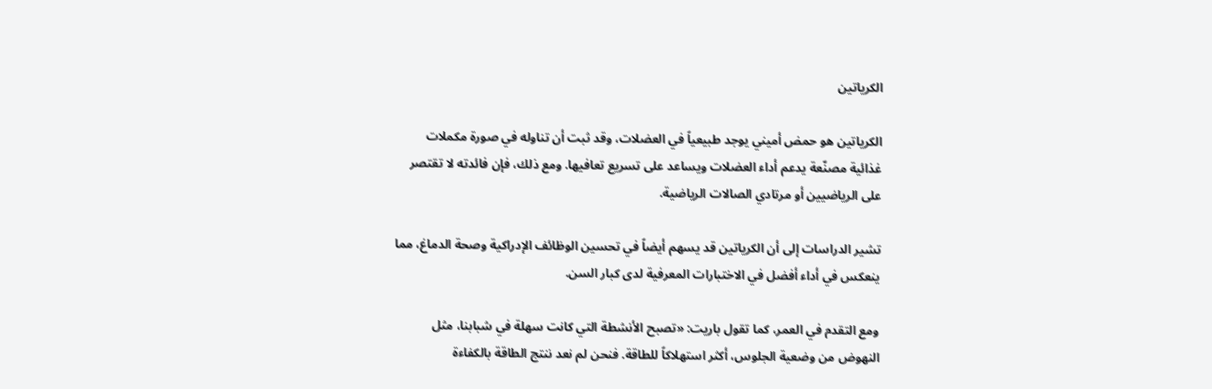الكرياتين

الكرياتين هو حمض أميني يوجد طبيعياً في العضلات، وقد ثبت أن تناوله في صورة مكملات غذائية مصنّعة يدعم أداء العضلات ويساعد على تسريع تعافيها. ومع ذلك، فإن فائدته لا تقتصر على الرياضيين أو مرتادي الصالات الرياضية.

تشير الدراسات إلى أن الكرياتين قد يسهم أيضاً في تحسين الوظائف الإدراكية وصحة الدماغ، مما ينعكس في أداء أفضل في الاختبارات المعرفية لدى كبار السن.

ومع التقدم في العمر، كما تقول باريت: «تصبح الأنشطة التي كانت سهلة في شبابنا، مثل النهوض من وضعية الجلوس، أكثر استهلاكاً للطاقة. فنحن لم نعد ننتج الطاقة بالكفاءة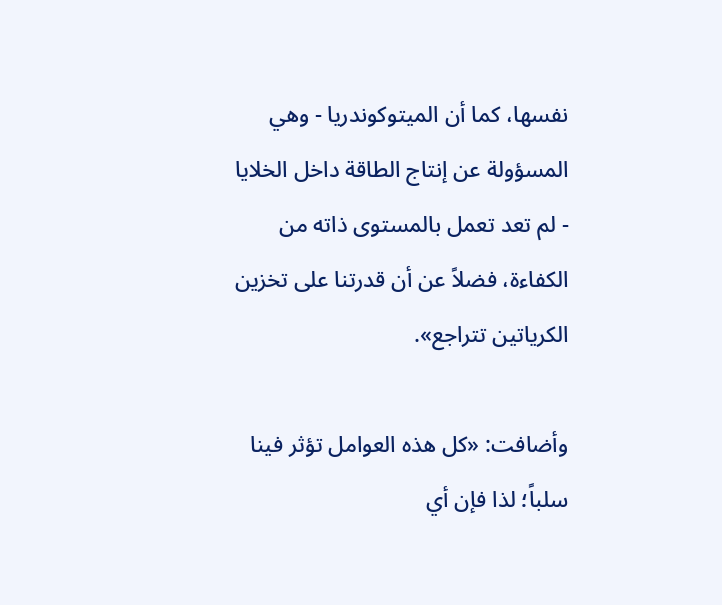نفسها، كما أن الميتوكوندريا - وهي المسؤولة عن إنتاج الطاقة داخل الخلايا - لم تعد تعمل بالمستوى ذاته من الكفاءة، فضلاً عن أن قدرتنا على تخزين الكرياتين تتراجع».

وأضافت: «كل هذه العوامل تؤثر فينا سلباً؛ لذا فإن أي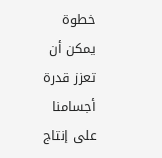خطوة يمكن أن تعزز قدرة أجسامنا على إنتاج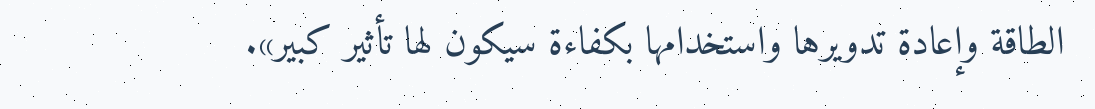الطاقة وإعادة تدويرها واستخدامها بكفاءة سيكون لها تأثير كبير».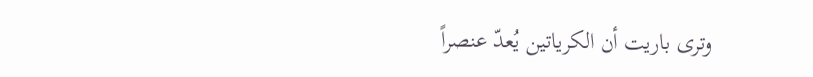وترى باريت أن الكرياتين يُعدّ عنصراً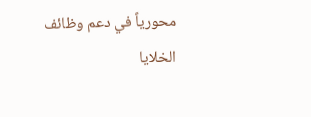محورياً في دعم وظائف الخلايا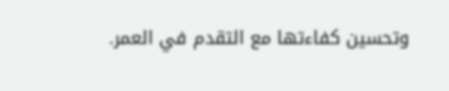وتحسين كفاءتها مع التقدم في العمر.